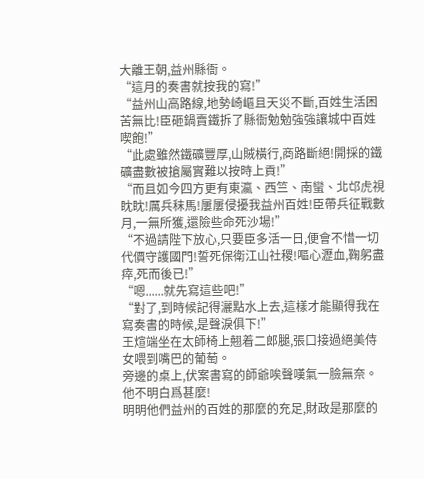大離王朝,益州縣衙。
“這月的奏書就按我的寫!”
“益州山高路線,地勢崎嶇且天災不斷,百姓生活困苦無比!臣砸鍋賣鐵拆了縣衙勉勉強強讓城中百姓喫飽!”
“此處雖然鐵礦豐厚,山賊橫行,商路斷絕!開採的鐵礦盡數被搶屬實難以按時上貢!”
“而且如今四方更有東瀛、西竺、南蠻、北邙虎視眈眈!厲兵秣馬!屢屢侵擾我益州百姓!臣帶兵征戰數月,一無所獲,還險些命死沙場!”
“不過請陛下放心,只要臣多活一日,便會不惜一切代價守護國門!誓死保衛江山社稷!嘔心瀝血,鞠躬盡瘁,死而後已!”
“嗯......就先寫這些吧!”
“對了,到時候記得灑點水上去,這樣才能顯得我在寫奏書的時候,是聲淚俱下!”
王煊端坐在太師椅上翹着二郎腿,張口接過絕美侍女喂到嘴巴的葡萄。
旁邊的桌上,伏案書寫的師爺唉聲嘆氣一臉無奈。
他不明白爲甚麼!
明明他們益州的百姓的那麼的充足,財政是那麼的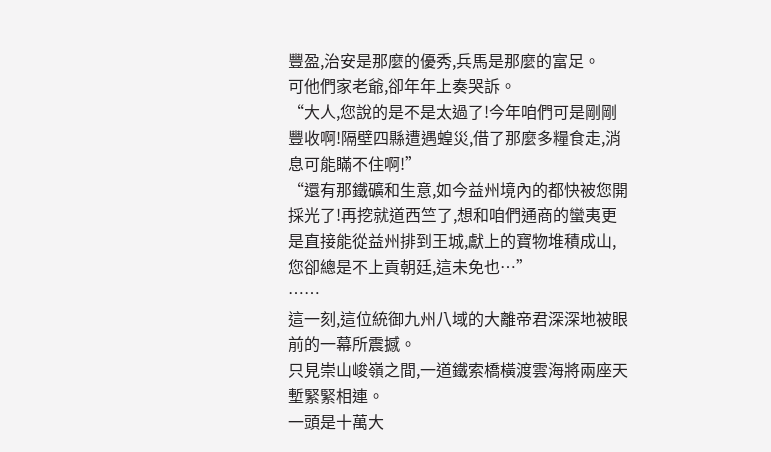豐盈,治安是那麼的優秀,兵馬是那麼的富足。
可他們家老爺,卻年年上奏哭訴。
“大人,您說的是不是太過了!今年咱們可是剛剛豐收啊!隔壁四縣遭遇蝗災,借了那麼多糧食走,消息可能瞞不住啊!”
“還有那鐵礦和生意,如今益州境內的都快被您開採光了!再挖就道西竺了,想和咱們通商的蠻夷更是直接能從益州排到王城,獻上的寶物堆積成山,您卻總是不上貢朝廷,這未免也…”
……
這一刻,這位統御九州八域的大離帝君深深地被眼前的一幕所震撼。
只見崇山峻嶺之間,一道鐵索橋橫渡雲海將兩座天塹緊緊相連。
一頭是十萬大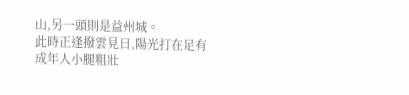山,另一頭則是益州城。
此時正逢撥雲見日,陽光打在足有成年人小腿粗壯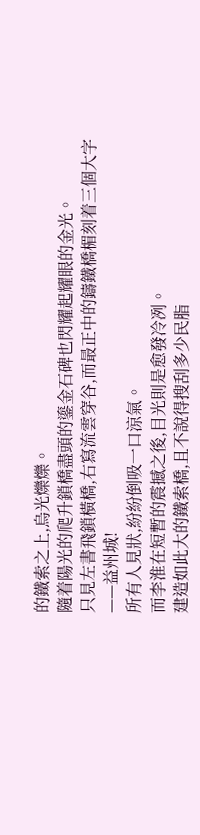的鐵索之上,烏光爍爍。
隨着陽光的爬升鎖橋盡頭的鎏金石碑也閃耀起耀眼的金光。
只見左書飛鎖橫橋,右寫流雲穿谷,而最正中的鑄鐵橋楣刻着三個大字——益州城!
所有人見狀,紛紛倒吸一口涼氣。
而李淮在短暫的震撼之後,目光則是愈發冷冽。
建造如此大的鐵索橋,且不說得搜刮多少民脂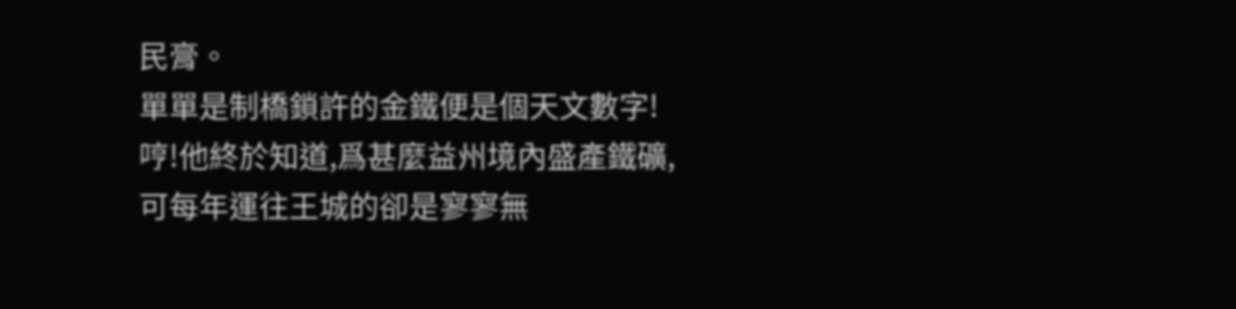民膏。
單單是制橋鎖許的金鐵便是個天文數字!
哼!他終於知道,爲甚麼益州境內盛產鐵礦,可每年運往王城的卻是寥寥無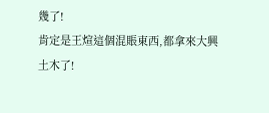幾了!
肯定是王煊這個混賬東西,都拿來大興土木了!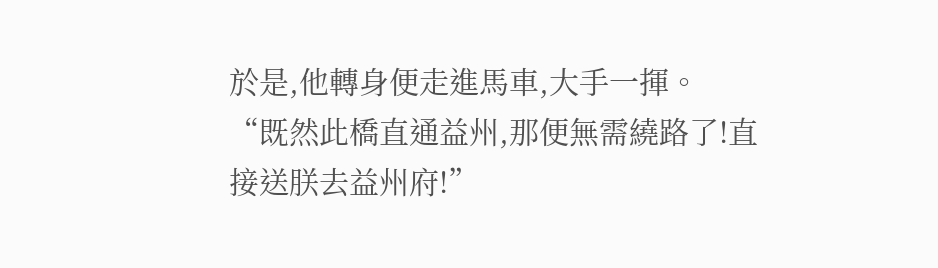於是,他轉身便走進馬車,大手一揮。
“既然此橋直通益州,那便無需繞路了!直接送朕去益州府!”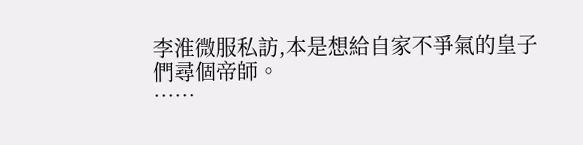李淮微服私訪,本是想給自家不爭氣的皇子們尋個帝師。
……